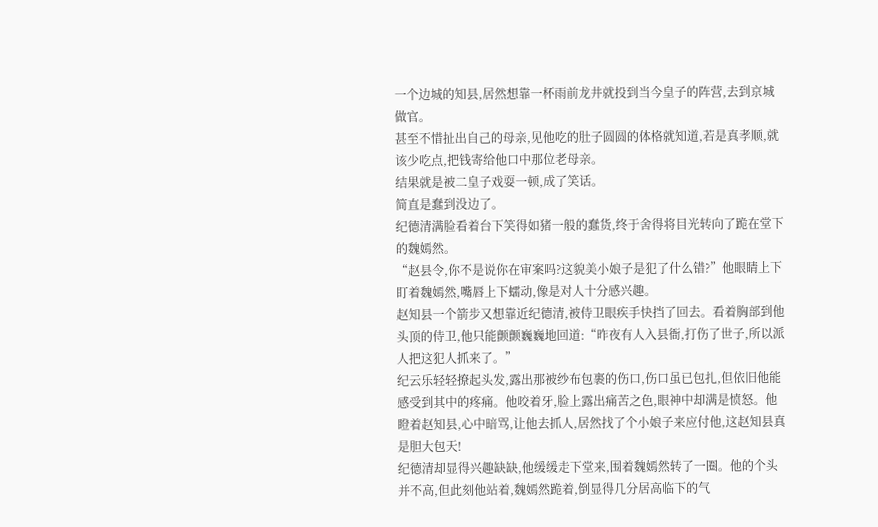一个边城的知县,居然想靠一杯雨前龙井就投到当今皇子的阵营,去到京城做官。
甚至不惜扯出自己的母亲,见他吃的肚子圆圆的体格就知道,若是真孝顺,就该少吃点,把钱寄给他口中那位老母亲。
结果就是被二皇子戏耍一顿,成了笑话。
简直是蠢到没边了。
纪德清满脸看着台下笑得如猪一般的蠢货,终于舍得将目光转向了跪在堂下的魏嫣然。
“赵县令,你不是说你在审案吗?这貌美小娘子是犯了什么错?”他眼睛上下盯着魏嫣然,嘴唇上下蠕动,像是对人十分感兴趣。
赵知县一个箭步又想靠近纪德清,被侍卫眼疾手快挡了回去。看着胸部到他头顶的侍卫,他只能颤颤巍巍地回道:“昨夜有人入县衙,打伤了世子,所以派人把这犯人抓来了。”
纪云乐轻轻撩起头发,露出那被纱布包裹的伤口,伤口虽已包扎,但依旧他能感受到其中的疼痛。他咬着牙,脸上露出痛苦之色,眼神中却满是愤怒。他瞪着赵知县,心中暗骂,让他去抓人,居然找了个小娘子来应付他,这赵知县真是胆大包天!
纪德清却显得兴趣缺缺,他缓缓走下堂来,围着魏嫣然转了一圈。他的个头并不高,但此刻他站着,魏嫣然跪着,倒显得几分居高临下的气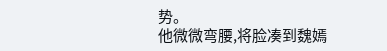势。
他微微弯腰,将脸凑到魏嫣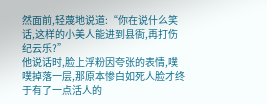然面前,轻蔑地说道:“你在说什么笑话,这样的小美人能进到县衙,再打伤纪云乐?”
他说话时,脸上浮粉因夸张的表情,噗噗掉落一层,那原本惨白如死人脸才终于有了一点活人的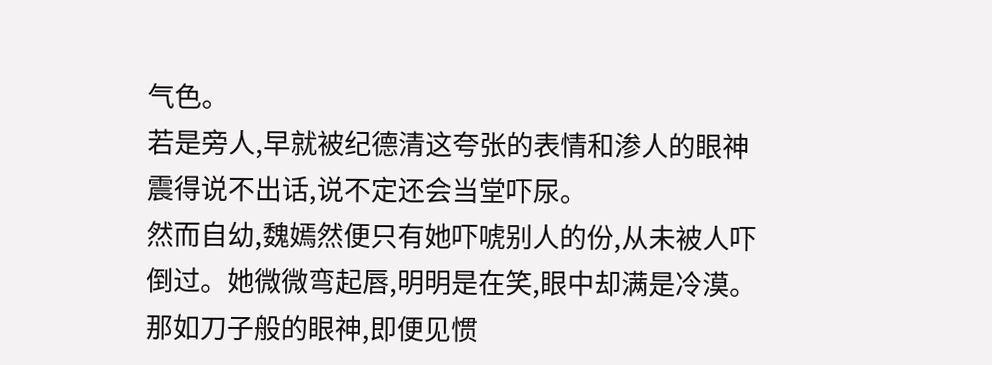气色。
若是旁人,早就被纪德清这夸张的表情和渗人的眼神震得说不出话,说不定还会当堂吓尿。
然而自幼,魏嫣然便只有她吓唬别人的份,从未被人吓倒过。她微微弯起唇,明明是在笑,眼中却满是冷漠。那如刀子般的眼神,即便见惯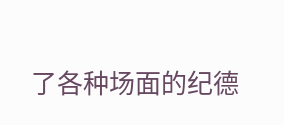了各种场面的纪德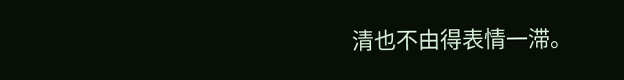清也不由得表情一滞。